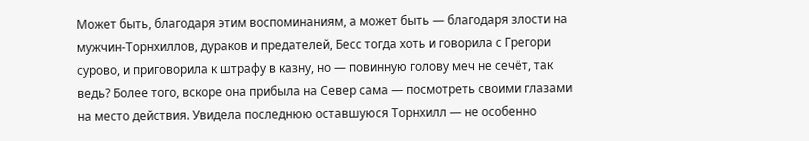Может быть, благодаря этим воспоминаниям, а может быть — благодаря злости на мужчин-Торнхиллов, дураков и предателей, Бесс тогда хоть и говорила с Грегори сурово, и приговорила к штрафу в казну, но — повинную голову меч не сечёт, так ведь? Более того, вскоре она прибыла на Север сама — посмотреть своими глазами на место действия. Увидела последнюю оставшуюся Торнхилл — не особенно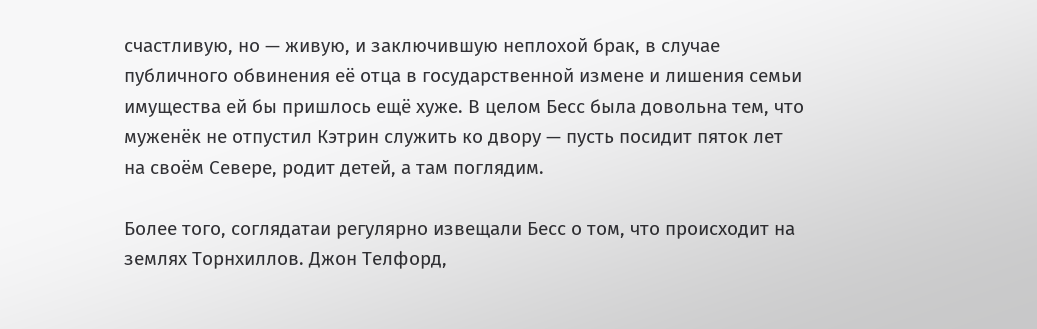счастливую, но — живую, и заключившую неплохой брак, в случае публичного обвинения её отца в государственной измене и лишения семьи имущества ей бы пришлось ещё хуже. В целом Бесс была довольна тем, что муженёк не отпустил Кэтрин служить ко двору — пусть посидит пяток лет на своём Севере, родит детей, а там поглядим.

Более того, соглядатаи регулярно извещали Бесс о том, что происходит на землях Торнхиллов. Джон Телфорд,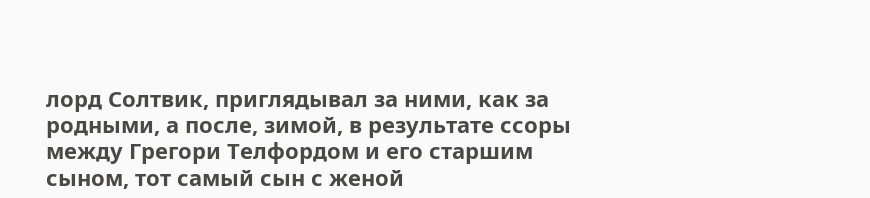лорд Солтвик, приглядывал за ними, как за родными, а после, зимой, в результате ссоры между Грегори Телфордом и его старшим сыном, тот самый сын с женой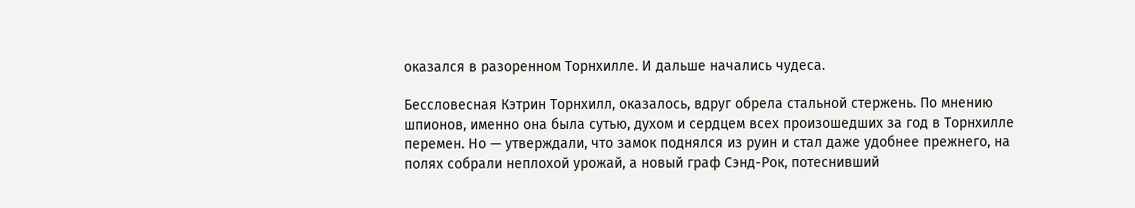оказался в разоренном Торнхилле. И дальше начались чудеса.

Бессловесная Кэтрин Торнхилл, оказалось, вдруг обрела стальной стержень. По мнению шпионов, именно она была сутью, духом и сердцем всех произошедших за год в Торнхилле перемен. Но — утверждали, что замок поднялся из руин и стал даже удобнее прежнего, на полях собрали неплохой урожай, а новый граф Сэнд-Рок, потеснивший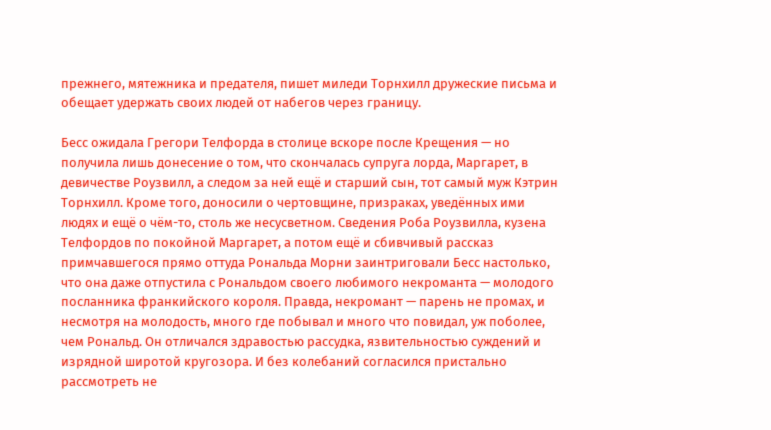прежнего, мятежника и предателя, пишет миледи Торнхилл дружеские письма и обещает удержать своих людей от набегов через границу.

Бесс ожидала Грегори Телфорда в столице вскоре после Крещения — но получила лишь донесение о том, что скончалась супруга лорда, Маргарет, в девичестве Роузвилл, а следом за ней ещё и старший сын, тот самый муж Кэтрин Торнхилл. Кроме того, доносили о чертовщине, призраках, уведённых ими людях и ещё о чём-то, столь же несусветном. Сведения Роба Роузвилла, кузена Телфордов по покойной Маргарет, а потом ещё и сбивчивый рассказ примчавшегося прямо оттуда Рональда Морни заинтриговали Бесс настолько, что она даже отпустила с Рональдом своего любимого некроманта — молодого посланника франкийского короля. Правда, некромант — парень не промах, и несмотря на молодость, много где побывал и много что повидал, уж поболее, чем Рональд. Он отличался здравостью рассудка, язвительностью суждений и изрядной широтой кругозора. И без колебаний согласился пристально рассмотреть не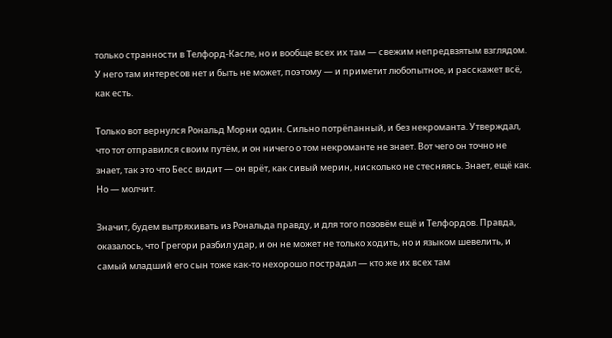только странности в Телфорд-Касле, но и вообще всех их там — свежим непредвзятым взглядом. У него там интересов нет и быть не может, поэтому — и приметит любопытное, и расскажет всё, как есть.

Только вот вернулся Рональд Морни один. Сильно потрёпанный, и без некроманта. Утверждал, что тот отправился своим путём, и он ничего о том некроманте не знает. Вот чего он точно не знает, так это что Бесс видит — он врёт, как сивый мерин, нисколько не стесняясь. Знает, ещё как. Но — молчит.

Значит, будем вытряхивать из Рональда правду, и для того позовём ещё и Телфордов. Правда, оказалось, что Грегори разбил удар, и он не может не только ходить, но и языком шевелить, и самый младший его сын тоже как-то нехорошо пострадал — кто же их всех там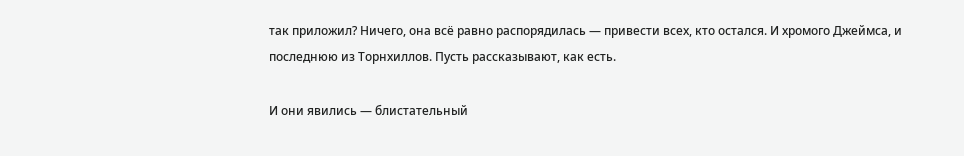так приложил? Ничего, она всё равно распорядилась — привести всех, кто остался. И хромого Джеймса, и последнюю из Торнхиллов. Пусть рассказывают, как есть.

И они явились — блистательный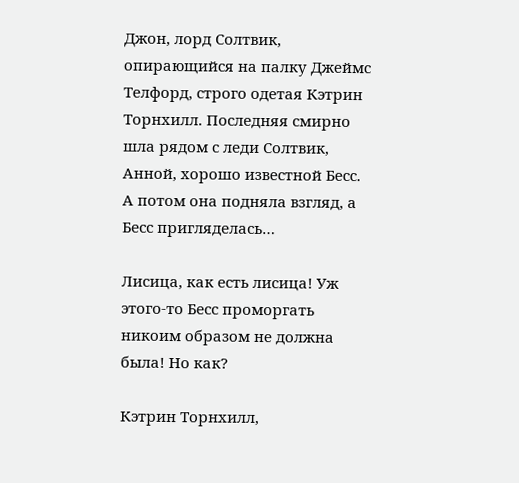Джон, лорд Солтвик, опирающийся на палку Джеймс Телфорд, строго одетая Кэтрин Торнхилл. Последняя смирно шла рядом с леди Солтвик, Анной, хорошо известной Бесс. А потом она подняла взгляд, а Бесс пригляделась…

Лисица, как есть лисица! Уж этого-то Бесс проморгать никоим образом не должна была! Но как?

Кэтрин Торнхилл,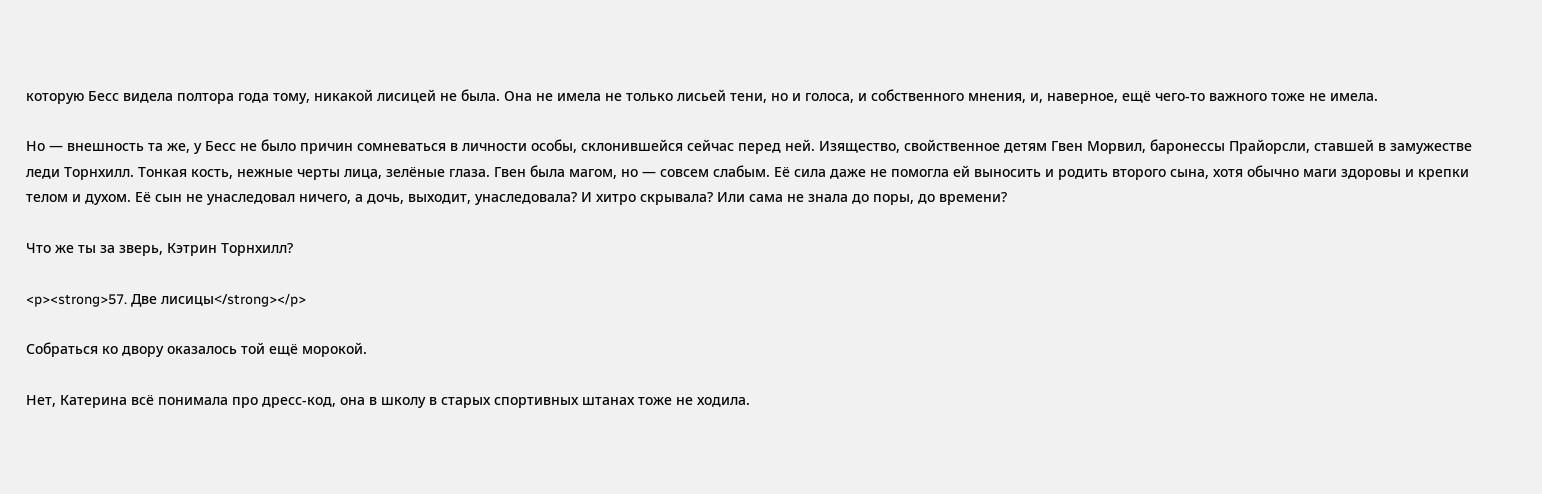которую Бесс видела полтора года тому, никакой лисицей не была. Она не имела не только лисьей тени, но и голоса, и собственного мнения, и, наверное, ещё чего-то важного тоже не имела.

Но — внешность та же, у Бесс не было причин сомневаться в личности особы, склонившейся сейчас перед ней. Изящество, свойственное детям Гвен Морвил, баронессы Прайорсли, ставшей в замужестве леди Торнхилл. Тонкая кость, нежные черты лица, зелёные глаза. Гвен была магом, но — совсем слабым. Её сила даже не помогла ей выносить и родить второго сына, хотя обычно маги здоровы и крепки телом и духом. Её сын не унаследовал ничего, а дочь, выходит, унаследовала? И хитро скрывала? Или сама не знала до поры, до времени?

Что же ты за зверь, Кэтрин Торнхилл?

<p><strong>57. Две лисицы</strong></p>

Собраться ко двору оказалось той ещё морокой.

Нет, Катерина всё понимала про дресс-код, она в школу в старых спортивных штанах тоже не ходила.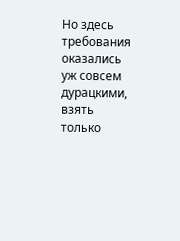Но здесь требования оказались уж совсем дурацкими, взять только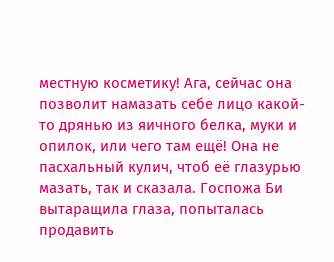местную косметику! Ага, сейчас она позволит намазать себе лицо какой-то дрянью из яичного белка, муки и опилок, или чего там ещё! Она не пасхальный кулич, чтоб её глазурью мазать, так и сказала. Госпожа Би вытаращила глаза, попыталась продавить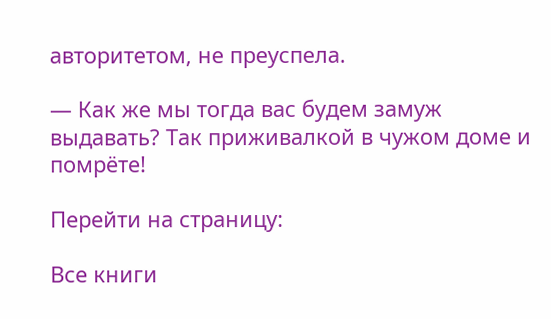авторитетом, не преуспела.

— Как же мы тогда вас будем замуж выдавать? Так приживалкой в чужом доме и помрёте!

Перейти на страницу:

Все книги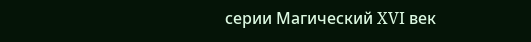серии Магический XVI век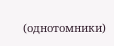(однотомники)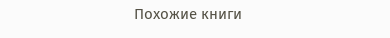Похожие книги